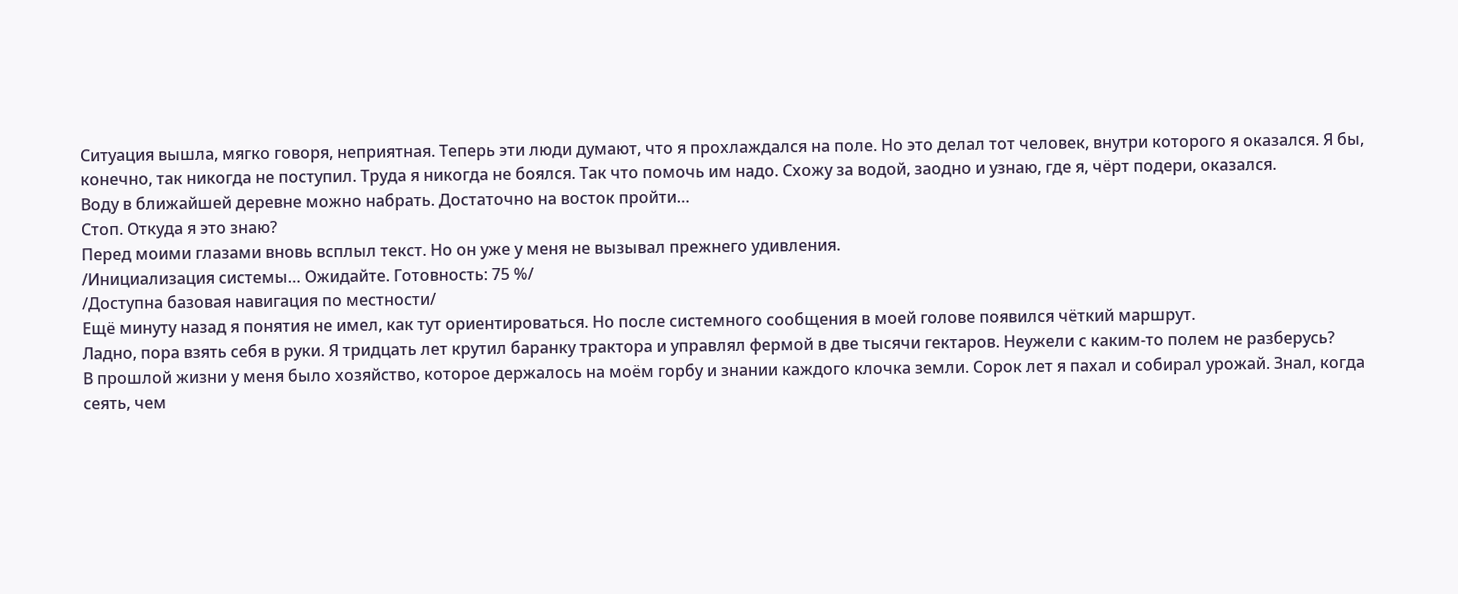Ситуация вышла, мягко говоря, неприятная. Теперь эти люди думают, что я прохлаждался на поле. Но это делал тот человек, внутри которого я оказался. Я бы, конечно, так никогда не поступил. Труда я никогда не боялся. Так что помочь им надо. Схожу за водой, заодно и узнаю, где я, чёрт подери, оказался.
Воду в ближайшей деревне можно набрать. Достаточно на восток пройти…
Стоп. Откуда я это знаю?
Перед моими глазами вновь всплыл текст. Но он уже у меня не вызывал прежнего удивления.
/Инициализация системы… Ожидайте. Готовность: 75 %/
/Доступна базовая навигация по местности/
Ещё минуту назад я понятия не имел, как тут ориентироваться. Но после системного сообщения в моей голове появился чёткий маршрут.
Ладно, пора взять себя в руки. Я тридцать лет крутил баранку трактора и управлял фермой в две тысячи гектаров. Неужели с каким-то полем не разберусь?
В прошлой жизни у меня было хозяйство, которое держалось на моём горбу и знании каждого клочка земли. Сорок лет я пахал и собирал урожай. Знал, когда сеять, чем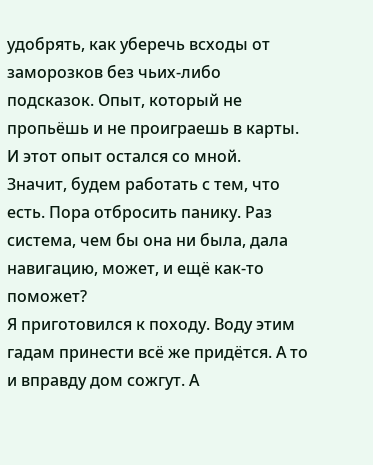удобрять, как уберечь всходы от заморозков без чьих-либо подсказок. Опыт, который не пропьёшь и не проиграешь в карты.
И этот опыт остался со мной.
Значит, будем работать с тем, что есть. Пора отбросить панику. Раз система, чем бы она ни была, дала навигацию, может, и ещё как-то поможет?
Я приготовился к походу. Воду этим гадам принести всё же придётся. А то и вправду дом сожгут. А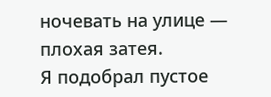ночевать на улице — плохая затея.
Я подобрал пустое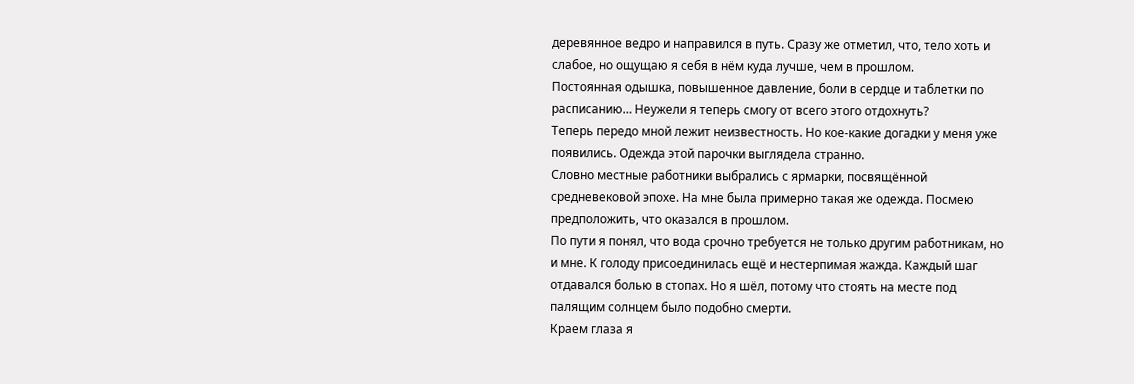деревянное ведро и направился в путь. Сразу же отметил, что, тело хоть и слабое, но ощущаю я себя в нём куда лучше, чем в прошлом.
Постоянная одышка, повышенное давление, боли в сердце и таблетки по расписанию… Неужели я теперь смогу от всего этого отдохнуть?
Теперь передо мной лежит неизвестность. Но кое-какие догадки у меня уже появились. Одежда этой парочки выглядела странно.
Словно местные работники выбрались с ярмарки, посвящённой средневековой эпохе. На мне была примерно такая же одежда. Посмею предположить, что оказался в прошлом.
По пути я понял, что вода срочно требуется не только другим работникам, но и мне. К голоду присоединилась ещё и нестерпимая жажда. Каждый шаг отдавался болью в стопах. Но я шёл, потому что стоять на месте под палящим солнцем было подобно смерти.
Краем глаза я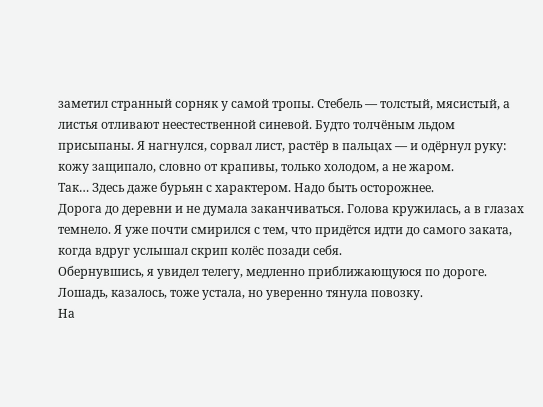заметил странный сорняк у самой тропы. Стебель — толстый, мясистый, а листья отливают неестественной синевой. Будто толчёным льдом присыпаны. Я нагнулся, сорвал лист, растёр в пальцах — и одёрнул руку: кожу защипало, словно от крапивы, только холодом, а не жаром.
Так… Здесь даже бурьян с характером. Надо быть осторожнее.
Дорога до деревни и не думала заканчиваться. Голова кружилась, а в глазах темнело. Я уже почти смирился с тем, что придётся идти до самого заката, когда вдруг услышал скрип колёс позади себя.
Обернувшись, я увидел телегу, медленно приближающуюся по дороге. Лошадь, казалось, тоже устала, но уверенно тянула повозку.
На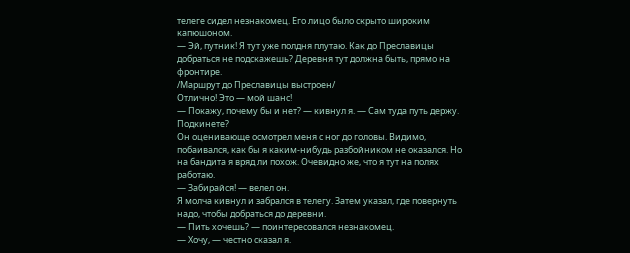телеге сидел незнакомец. Его лицо было скрыто широким капюшоном.
— Эй, путник! Я тут уже полдня плутаю. Как до Преславицы добраться не подскажешь? Деревня тут должна быть, прямо на фронтире.
/Маршрут до Преславицы выстроен/
Отлично! Это — мой шанс!
— Покажу, почему бы и нет? — кивнул я. — Сам туда путь держу. Подкинете?
Он оценивающе осмотрел меня с ног до головы. Видимо, побаивался, как бы я каким-нибудь разбойником не оказался. Но на бандита я вряд ли похож. Очевидно же, что я тут на полях работаю.
— Забирайся! — велел он.
Я молча кивнул и забрался в телегу. Затем указал, где повернуть надо, чтобы добраться до деревни.
— Пить хочешь? — поинтересовался незнакомец.
— Хочу, — честно сказал я.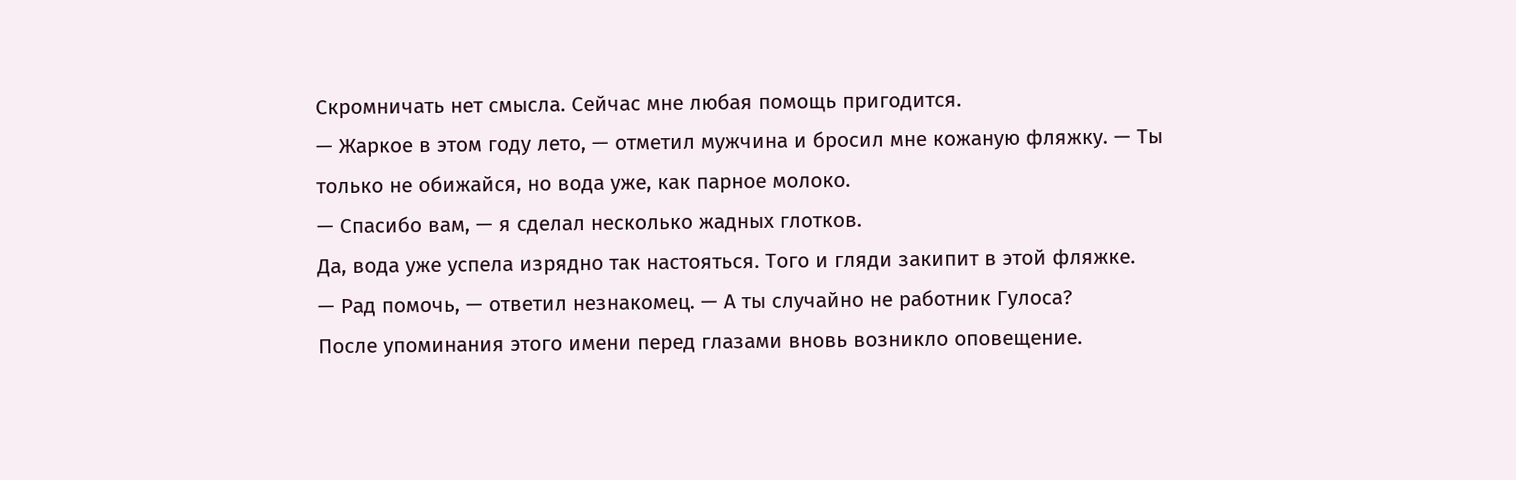Скромничать нет смысла. Сейчас мне любая помощь пригодится.
— Жаркое в этом году лето, — отметил мужчина и бросил мне кожаную фляжку. — Ты только не обижайся, но вода уже, как парное молоко.
— Спасибо вам, — я сделал несколько жадных глотков.
Да, вода уже успела изрядно так настояться. Того и гляди закипит в этой фляжке.
— Рад помочь, — ответил незнакомец. — А ты случайно не работник Гулоса?
После упоминания этого имени перед глазами вновь возникло оповещение.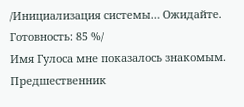/Инициализация системы… Ожидайте. Готовность: 85 %/
Имя Гулоса мне показалось знакомым. Предшественник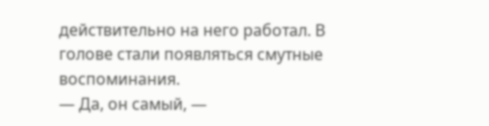действительно на него работал. В голове стали появляться смутные воспоминания.
— Да, он самый, —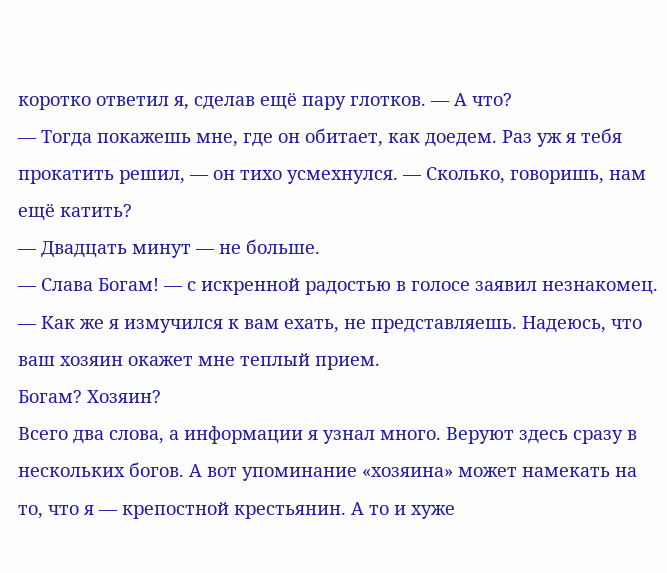коротко ответил я, сделав ещё пару глотков. — А что?
— Тогда покажешь мне, где он обитает, как доедем. Раз уж я тебя прокатить решил, — он тихо усмехнулся. — Сколько, говоришь, нам ещё катить?
— Двадцать минут — не больше.
— Слава Богам! — с искренной радостью в голосе заявил незнакомец. — Как же я измучился к вам ехать, не представляешь. Надеюсь, что ваш хозяин окажет мне теплый прием.
Богам? Хозяин?
Всего два слова, а информации я узнал много. Веруют здесь сразу в нескольких богов. А вот упоминание «хозяина» может намекать на то, что я — крепостной крестьянин. А то и хуже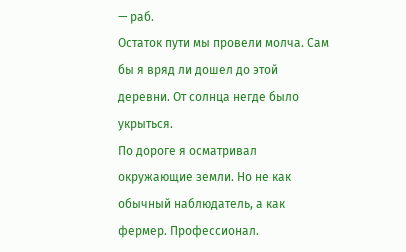— раб.
Остаток пути мы провели молча. Сам бы я вряд ли дошел до этой деревни. От солнца негде было укрыться.
По дороге я осматривал окружающие земли. Но не как обычный наблюдатель, а как фермер. Профессионал.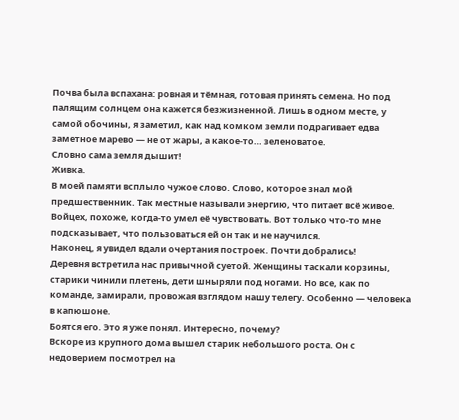Почва была вспахана: ровная и тёмная, готовая принять семена. Но под палящим солнцем она кажется безжизненной. Лишь в одном месте, у самой обочины, я заметил, как над комком земли подрагивает едва заметное марево — не от жары, а какое-то… зеленоватое.
Словно сама земля дышит!
Живка.
В моей памяти всплыло чужое слово. Слово, которое знал мой предшественник. Так местные называли энергию, что питает всё живое. Войцех, похоже, когда-то умел её чувствовать. Вот только что-то мне подсказывает, что пользоваться ей он так и не научился.
Наконец, я увидел вдали очертания построек. Почти добрались!
Деревня встретила нас привычной суетой. Женщины таскали корзины, старики чинили плетень, дети шныряли под ногами. Но все, как по команде, замирали, провожая взглядом нашу телегу. Особенно — человека в капюшоне.
Боятся его. Это я уже понял. Интересно, почему?
Вскоре из крупного дома вышел старик небольшого роста. Он с недоверием посмотрел на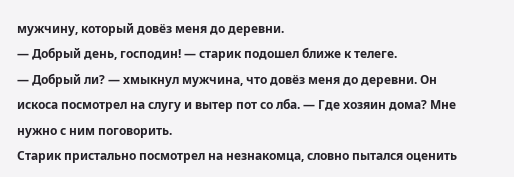мужчину, который довёз меня до деревни.
— Добрый день, господин! — старик подошел ближе к телеге.
— Добрый ли? — хмыкнул мужчина, что довёз меня до деревни. Он искоса посмотрел на слугу и вытер пот со лба. — Где хозяин дома? Мне нужно с ним поговорить.
Старик пристально посмотрел на незнакомца, словно пытался оценить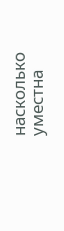насколько уместна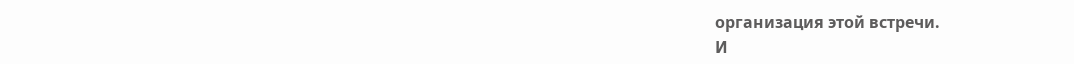организация этой встречи.
И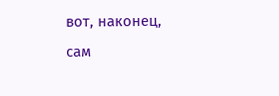вот, наконец, сам